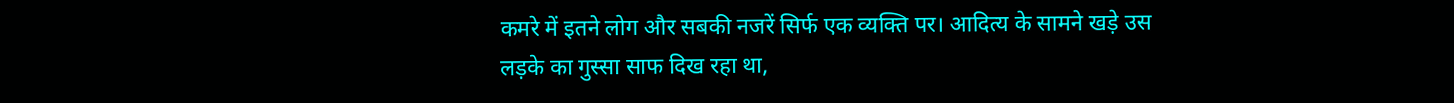कमरे में इतने लोग और सबकी नजरें सिर्फ एक व्यक्ति पर। आदित्य के सामने खड़े उस लड़के का गुस्सा साफ दिख रहा था,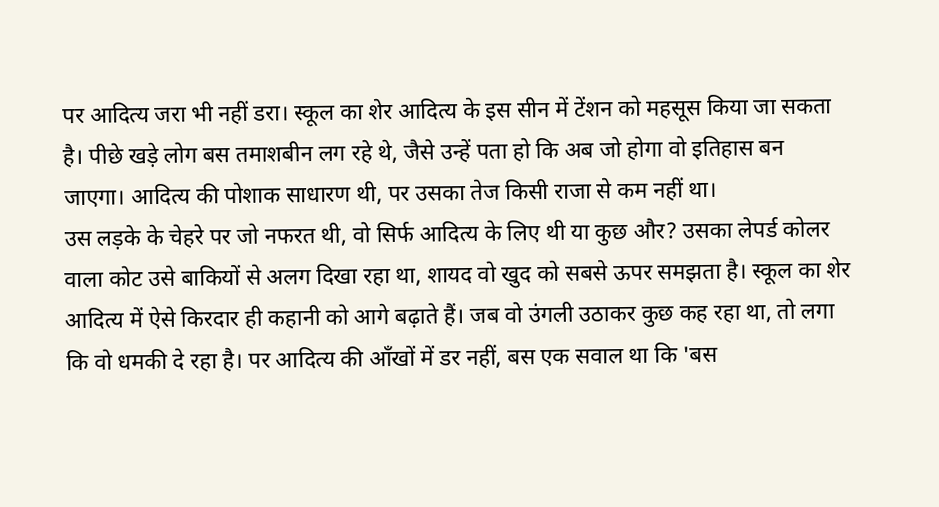पर आदित्य जरा भी नहीं डरा। स्कूल का शेर आदित्य के इस सीन में टेंशन को महसूस किया जा सकता है। पीछे खड़े लोग बस तमाशबीन लग रहे थे, जैसे उन्हें पता हो कि अब जो होगा वो इतिहास बन जाएगा। आदित्य की पोशाक साधारण थी, पर उसका तेज किसी राजा से कम नहीं था।
उस लड़के के चेहरे पर जो नफरत थी, वो सिर्फ आदित्य के लिए थी या कुछ और? उसका लेपर्ड कोलर वाला कोट उसे बाकियों से अलग दिखा रहा था, शायद वो खुद को सबसे ऊपर समझता है। स्कूल का शेर आदित्य में ऐसे किरदार ही कहानी को आगे बढ़ाते हैं। जब वो उंगली उठाकर कुछ कह रहा था, तो लगा कि वो धमकी दे रहा है। पर आदित्य की आँखों में डर नहीं, बस एक सवाल था कि 'बस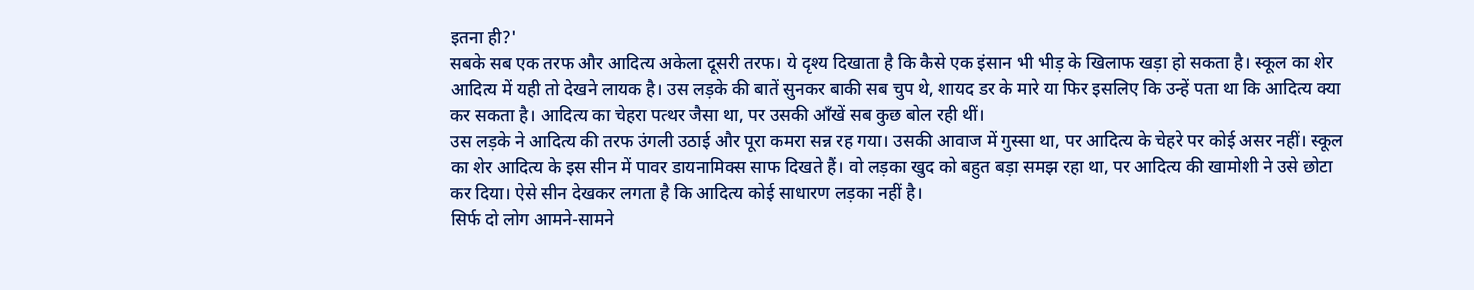इतना ही?'
सबके सब एक तरफ और आदित्य अकेला दूसरी तरफ। ये दृश्य दिखाता है कि कैसे एक इंसान भी भीड़ के खिलाफ खड़ा हो सकता है। स्कूल का शेर आदित्य में यही तो देखने लायक है। उस लड़के की बातें सुनकर बाकी सब चुप थे, शायद डर के मारे या फिर इसलिए कि उन्हें पता था कि आदित्य क्या कर सकता है। आदित्य का चेहरा पत्थर जैसा था, पर उसकी आँखें सब कुछ बोल रही थीं।
उस लड़के ने आदित्य की तरफ उंगली उठाई और पूरा कमरा सन्न रह गया। उसकी आवाज में गुस्सा था, पर आदित्य के चेहरे पर कोई असर नहीं। स्कूल का शेर आदित्य के इस सीन में पावर डायनामिक्स साफ दिखते हैं। वो लड़का खुद को बहुत बड़ा समझ रहा था, पर आदित्य की खामोशी ने उसे छोटा कर दिया। ऐसे सीन देखकर लगता है कि आदित्य कोई साधारण लड़का नहीं है।
सिर्फ दो लोग आमने-सामने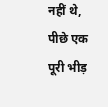नहीं थे, पीछे एक पूरी भीड़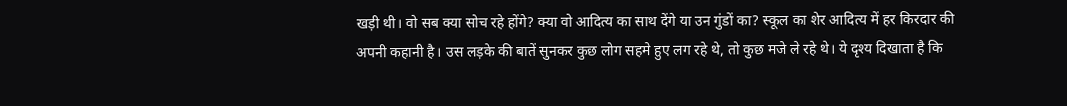खड़ी थी। वो सब क्या सोच रहे होंगे? क्या वो आदित्य का साथ देंगे या उन गुंडों का? स्कूल का शेर आदित्य में हर किरदार की अपनी कहानी है। उस लड़के की बातें सुनकर कुछ लोग सहमे हुए लग रहे थे, तो कुछ मजे ले रहे थे। ये दृश्य दिखाता है कि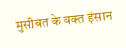मुसीबत के वक्त इंसान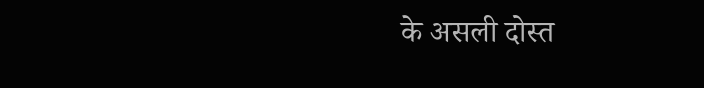के असली दोस्त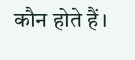कौन होते हैं।